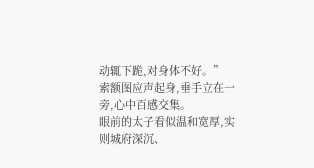动辄下跪,对身体不好。”
索额图应声起身,垂手立在一旁,心中百感交集。
眼前的太子看似温和宽厚,实则城府深沉、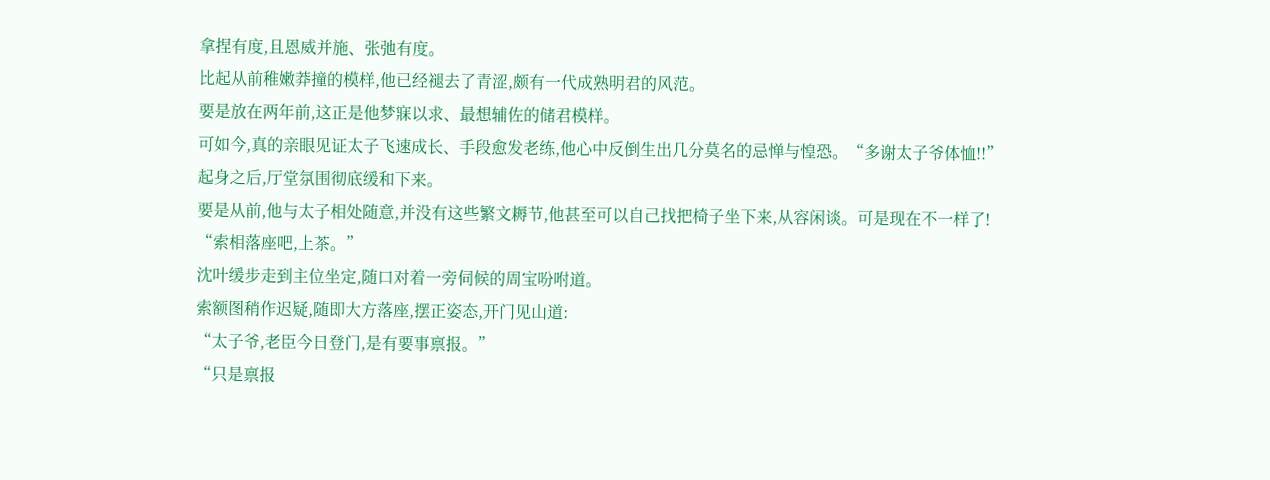拿捏有度,且恩威并施、张弛有度。
比起从前稚嫩莽撞的模样,他已经褪去了青涩,颇有一代成熟明君的风范。
要是放在两年前,这正是他梦寐以求、最想辅佐的储君模样。
可如今,真的亲眼见证太子飞速成长、手段愈发老练,他心中反倒生出几分莫名的忌惮与惶恐。“多谢太子爷体恤!!”
起身之后,厅堂氛围彻底缓和下来。
要是从前,他与太子相处随意,并没有这些繁文耨节,他甚至可以自己找把椅子坐下来,从容闲谈。可是现在不一样了!
“索相落座吧,上茶。”
沈叶缓步走到主位坐定,随口对着一旁伺候的周宝吩咐道。
索额图稍作迟疑,随即大方落座,摆正姿态,开门见山道:
“太子爷,老臣今日登门,是有要事禀报。”
“只是禀报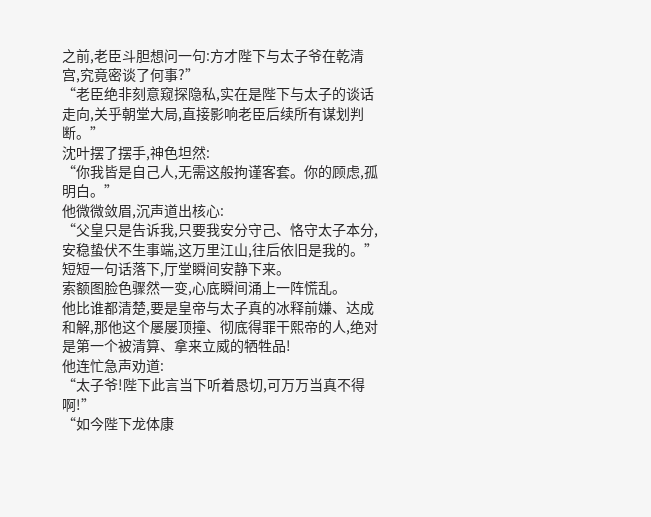之前,老臣斗胆想问一句:方才陛下与太子爷在乾清宫,究竟密谈了何事?”
“老臣绝非刻意窥探隐私,实在是陛下与太子的谈话走向,关乎朝堂大局,直接影响老臣后续所有谋划判断。”
沈叶摆了摆手,神色坦然:
“你我皆是自己人,无需这般拘谨客套。你的顾虑,孤明白。”
他微微敛眉,沉声道出核心:
“父皇只是告诉我,只要我安分守己、恪守太子本分,安稳蛰伏不生事端,这万里江山,往后依旧是我的。”
短短一句话落下,厅堂瞬间安静下来。
索额图脸色骤然一变,心底瞬间涌上一阵慌乱。
他比谁都清楚,要是皇帝与太子真的冰释前嫌、达成和解,那他这个屡屡顶撞、彻底得罪干熙帝的人,绝对是第一个被清算、拿来立威的牺牲品!
他连忙急声劝道:
“太子爷!陛下此言当下听着恳切,可万万当真不得啊!”
“如今陛下龙体康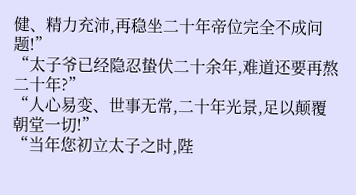健、精力充沛,再稳坐二十年帝位完全不成问题!”
“太子爷已经隐忍蛰伏二十余年,难道还要再熬二十年?”
“人心易变、世事无常,二十年光景,足以颠覆朝堂一切!”
“当年您初立太子之时,陛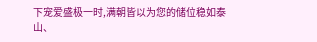下宠爱盛极一时,满朝皆以为您的储位稳如泰山、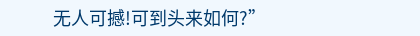无人可撼!可到头来如何?”